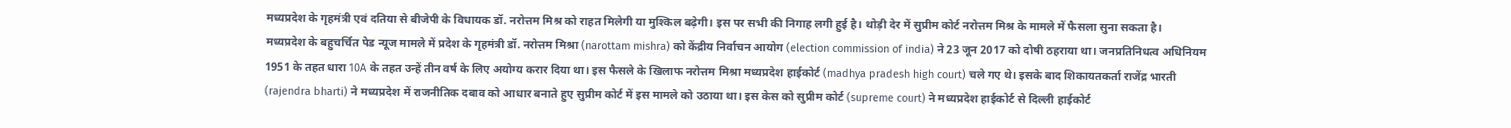मध्यप्रदेश के गृहमंत्री एवं दतिया से बीजेपी के विधायक डॉ. नरोत्तम मिश्र को राहत मिलेगी या मुश्किल बढ़ेगी। इस पर सभी की निगाह लगी हुई है। थोड़ी देर में सुप्रीम कोर्ट नरोत्तम मिश्र के मामले में फैसला सुना सकता है।
मध्यप्रदेश के बहुचर्चित पेड न्यूज मामले में प्रदेश के गृहमंत्री डॉ. नरोत्तम मिश्रा (narottam mishra) को केंद्रीय निर्वाचन आयोग (election commission of india) ने 23 जून 2017 को दोषी ठहराया था। जनप्रतिनिधत्व अधिनियम 1951 के तहत धारा 10A के तहत उन्हें तीन वर्ष के लिए अयोग्य करार दिया था। इस फैसले के खिलाफ नरोत्तम मिश्रा मध्यप्रदेश हाईकोर्ट (madhya pradesh high court) चले गए थे। इसके बाद शिकायतकर्ता राजेंद्र भारती (rajendra bharti) ने मध्यप्रदेश में राजनीतिक दबाव को आधार बनाते हुए सुप्रीम कोर्ट में इस मामले को उठाया था। इस केस को सुप्रीम कोर्ट (supreme court) ने मध्यप्रदेश हाईकोर्ट से दिल्ली हाईकोर्ट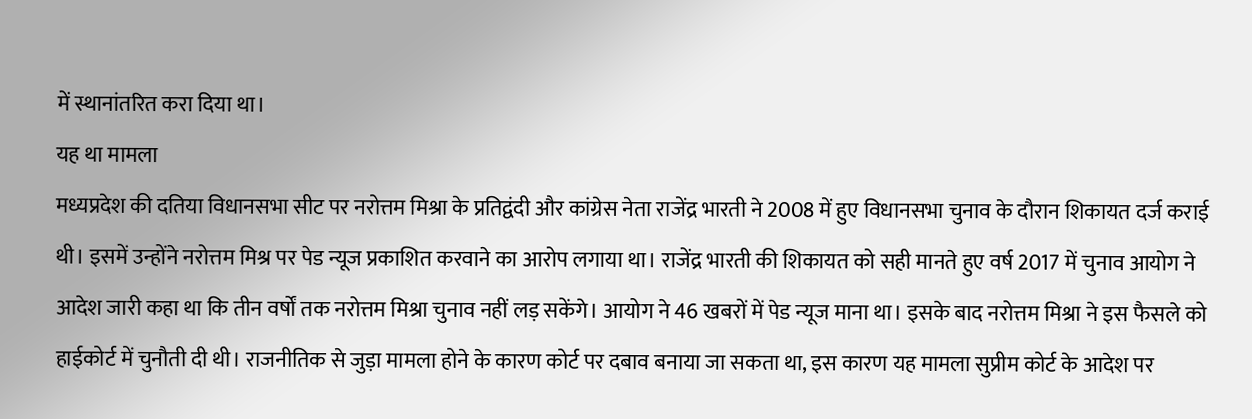में स्थानांतरित करा दिया था।
यह था मामला
मध्यप्रदेश की दतिया विधानसभा सीट पर नरोत्तम मिश्रा के प्रतिद्वंदी और कांग्रेस नेता राजेंद्र भारती ने 2008 में हुए विधानसभा चुनाव के दौरान शिकायत दर्ज कराई थी। इसमें उन्होंने नरोत्तम मिश्र पर पेड न्यूज प्रकाशित करवाने का आरोप लगाया था। राजेंद्र भारती की शिकायत को सही मानते हुए वर्ष 2017 में चुनाव आयोग ने आदेश जारी कहा था कि तीन वर्षों तक नरोत्तम मिश्रा चुनाव नहीं लड़ सकेंगे। आयोग ने 46 खबरों में पेड न्यूज माना था। इसके बाद नरोत्तम मिश्रा ने इस फैसले को हाईकोर्ट में चुनौती दी थी। राजनीतिक से जुड़ा मामला होने के कारण कोर्ट पर दबाव बनाया जा सकता था, इस कारण यह मामला सुप्रीम कोर्ट के आदेश पर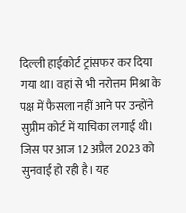दिल्ली हाईकोर्ट ट्रांसफर कर दिया गया था। वहां से भी नरोत्तम मिश्रा के पक्ष में फैसला नहीं आने पर उन्होंने सुप्रीम कोर्ट में याचिका लगाई थी। जिस पर आज 12 अप्रैल 2023 को सुनवाई हो रही है। यह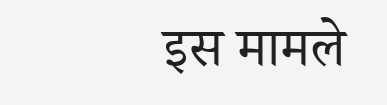इस मामले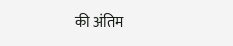की अंतिम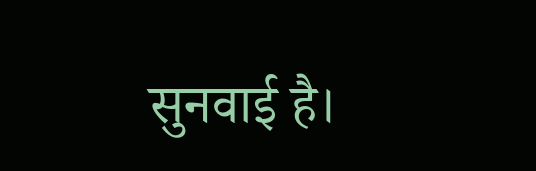सुनवाई है।